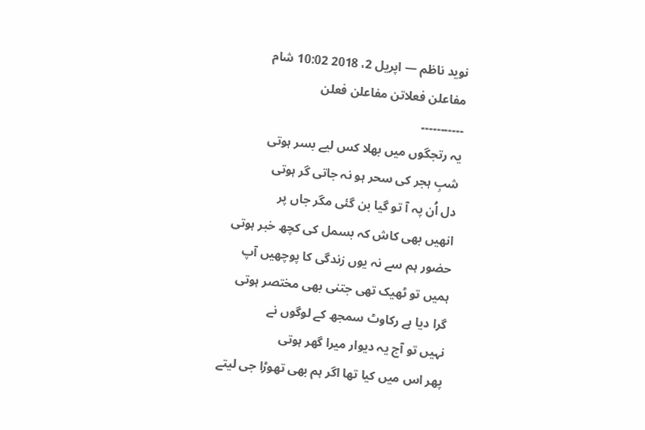نوید ناظم — اپریل 2، 2018 10:02 شام
مفاعلن فعلاتن مفاعلن فعلن
۔۔۔۔۔۔۔۔۔۔۔
یہ رتجگوں میں بھلا کس لیے بسر ہوتی
شبِ ہجر کی سحر ہو نہ جاتی گر ہوتی
دل اُن پہ آ تو گیا بن گئی مگر جاں پر
انھیں بھی کاش کہ بسمل کی کچھ خبر ہوتی
حضور ہم سے نہ یوں زندگی کا پوچھیں آپ
ہمیں تو ٹھیک تھی جتنی بھی مختصر ہوتی
گرا دیا ہے رکاوٹ سمجھ کے لوگوں نے
نہیں تو آج یہ دیوار میرا گھر ہوتی
پھر اس میں کیا تھا اگر ہم بھی تھوڑا جی لیتے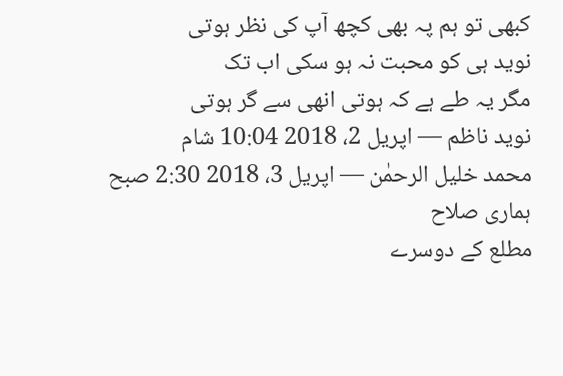کبھی تو ہم پہ بھی کچھ آپ کی نظر ہوتی
نوید ہی کو محبت نہ ہو سکی اب تک
مگر یہ طے ہے کہ ہوتی انھی سے گر ہوتی
نوید ناظم — اپریل 2، 2018 10:04 شام
محمد خلیل الرحمٰن — اپریل 3، 2018 2:30 صبح
ہماری صلاح
مطلع کے دوسرے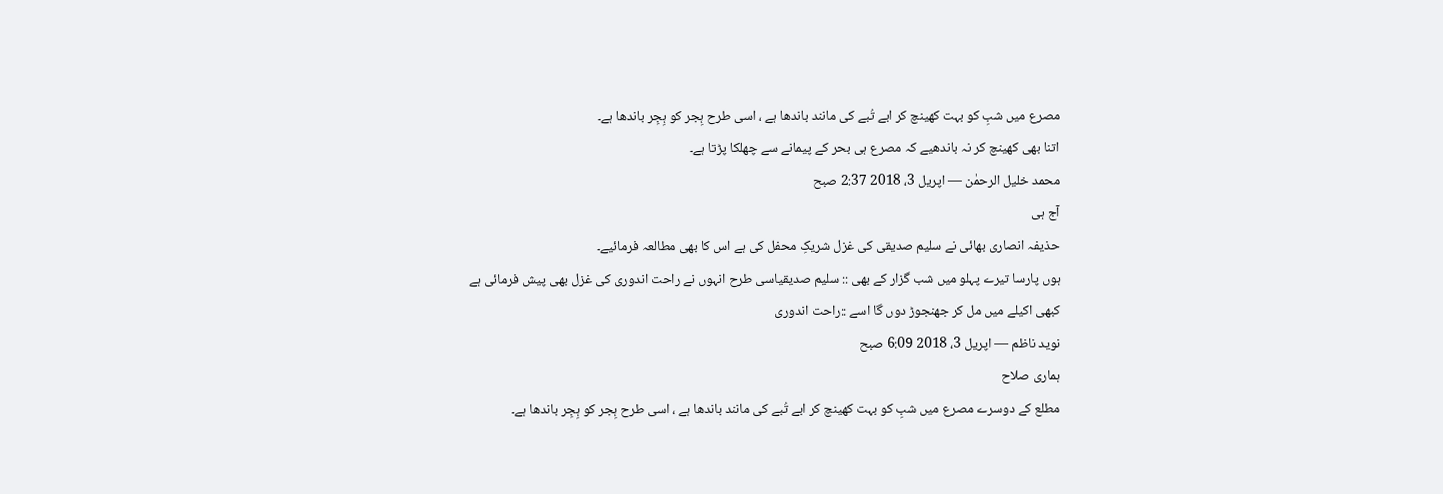مصرع میں شبِ کو بہت کھینچ کر ابے تُبے کی مانند باندھا ہے ، اسی طرح ہِجر کو ہِجِر باندھا ہے۔
اتنا بھی کھینچ کر نہ باندھیے کہ مصرع ہی بحر کے پیمانے سے چھلکا پڑتا ہے۔
محمد خلیل الرحمٰن — اپریل 3، 2018 2:37 صبح
آج ہی
حذیفہ انصاری بھائی نے سلیم صدیقی کی غزل شریکِ محفل کی ہے اس کا بھی مطالعہ فرمائیے۔
ہوں پارسا تیرے پہلو میں شب گزار کے بھی :: سلیم صدیقیاسی طرح انہوں نے راحت اندوری کی غزل بھی پیش فرمائی ہے
کبھی اکیلے میں مل کر جھنجوڑ دوں گا اسے ::راحت اندوری
نوید ناظم — اپریل 3، 2018 6:09 صبح
ہماری صلاح
مطلع کے دوسرے مصرع میں شبِ کو بہت کھینچ کر ابے تُبے کی مانند باندھا ہے ، اسی طرح ہِجر کو ہِجِر باندھا ہے۔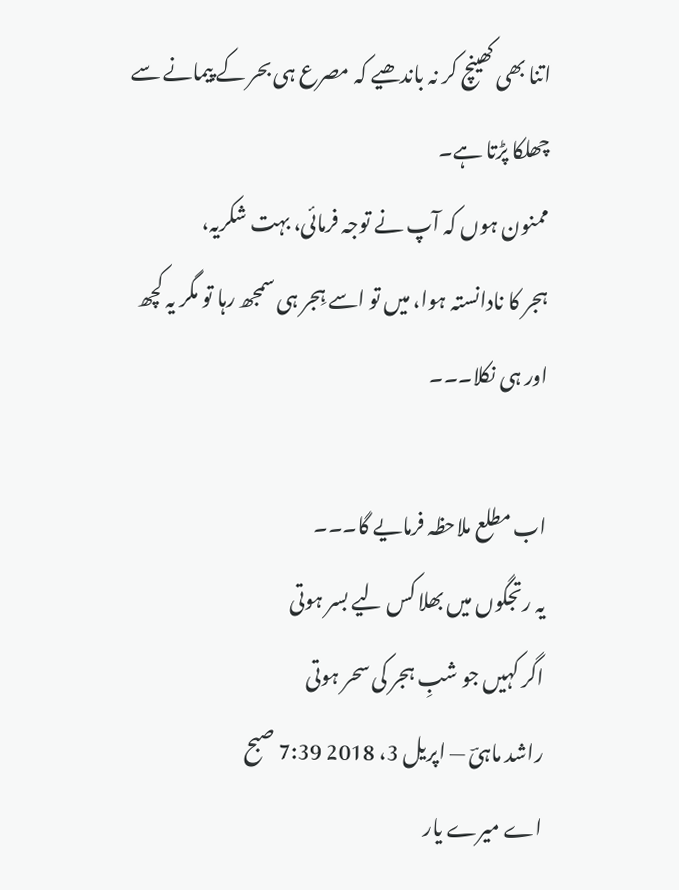اتنا بھی کھینچ کر نہ باندھیے کہ مصرع ہی بحر کے پیمانے سے چھلکا پڑتا ہے۔
ممنون ہوں کہ آپ نے توجہ فرمائی، بہت شکریہ،
ہجر کا نادانستہ ہوا، میں تو اسے ہِجر ہی سمجھ رہا تو مگر یہ کچھ اور ہی نکلا۔۔۔

اب مطلع ملاحظہ فرمایے گا۔۔۔
یہ رتجگوں میں بھلا کس لیے بسر ہوتی
اگر کہیں جو شبِ ہجر کی سحر ہوتی
راشد ماہیؔ — اپریل 3، 2018 7:39 صبح
اے میرے یار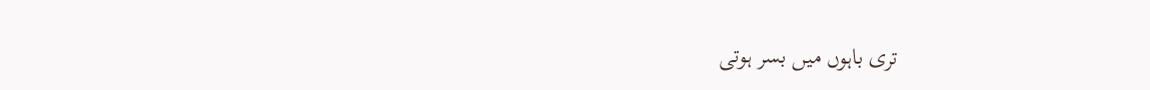تری باہوں میں بسر ہوتی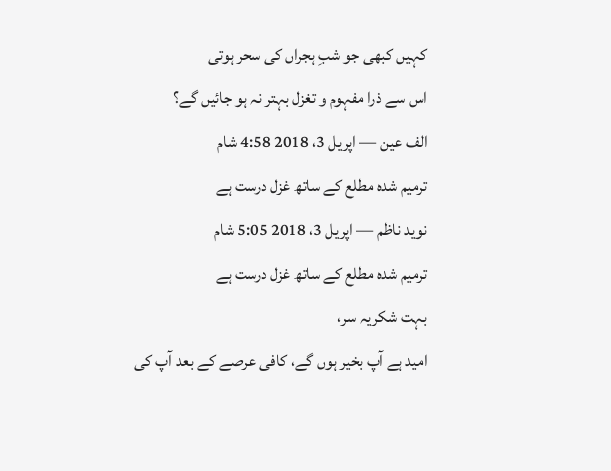کہیں کبھی جو شبِ ہجراں کی سحر ہوتی
اس سے ذرا مفہوم و تغزل بہتر نہ ہو جائیں گے؟
الف عین — اپریل 3، 2018 4:58 شام
ترمیم شدہ مطلع کے ساتھ غزل درست ہے
نوید ناظم — اپریل 3، 2018 5:05 شام
ترمیم شدہ مطلع کے ساتھ غزل درست ہے
بہت شکریہ سر،
امید ہے آپ بخیر ہوں گے، کافی عرصے کے بعد آپ کی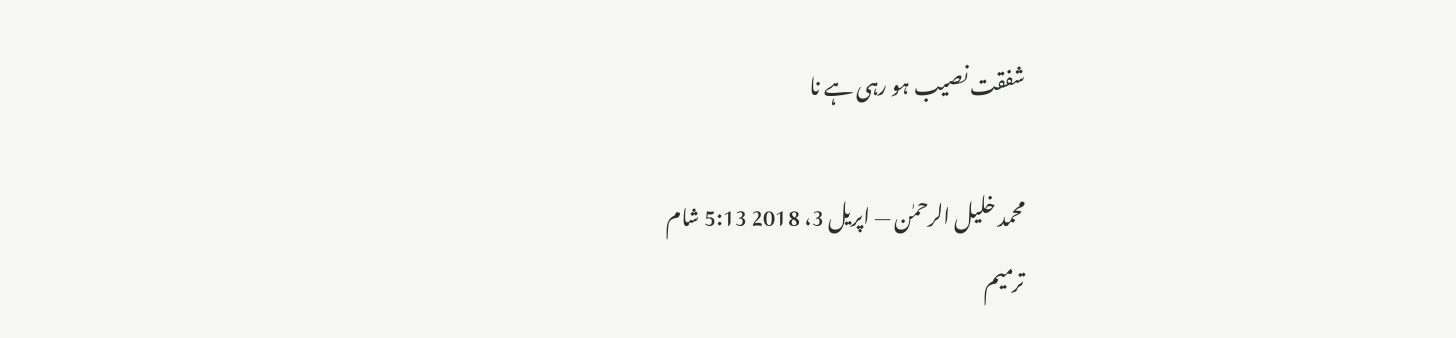شفقت نصیب ہو رہی ہے نا

محمد خلیل الرحمٰن — اپریل 3، 2018 5:13 شام
ترمیم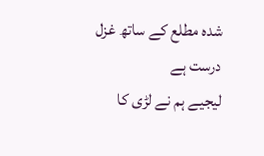شدہ مطلع کے ساتھ غزل درست ہے
لیجیے ہم نے لڑی کا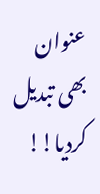عنوان بھی تبدیل کردیا!!